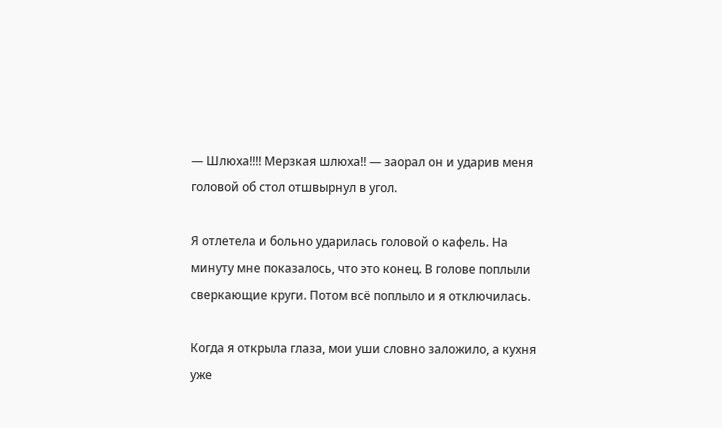— Шлюха!!!! Мерзкая шлюха!! — заорал он и ударив меня головой об стол отшвырнул в угол.

Я отлетела и больно ударилась головой о кафель. На минуту мне показалось, что это конец. В голове поплыли сверкающие круги. Потом всё поплыло и я отключилась.

Когда я открыла глаза, мои уши словно заложило, а кухня уже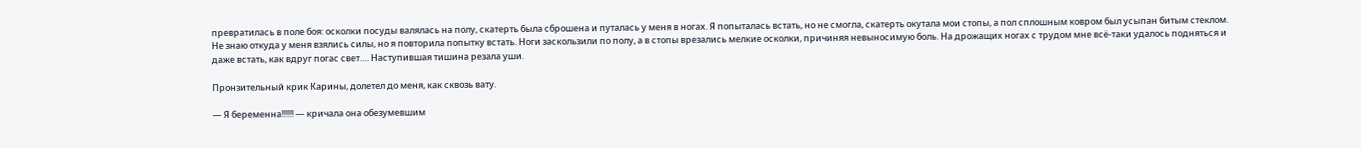превратилась в поле боя: осколки посуды валялась на полу, скатерть была сброшена и путалась у меня в ногах. Я попыталась встать, но не смогла, скатерть окутала мои стопы, а пол сплошным ковром был усыпан битым стеклом. Не знаю откуда у меня взялись силы, но я повторила попытку встать. Ноги заскользили по полу, а в стопы врезались мелкие осколки, причиняя невыносимую боль. На дрожащих ногах с трудом мне всё-таки удалось подняться и даже встать, как вдруг погас свет…. Наступившая тишина резала уши.

Пронзительный крик Карины, долетел до меня, как сквозь вату.

— Я беременна!!!!!! — кричала она обезумевшим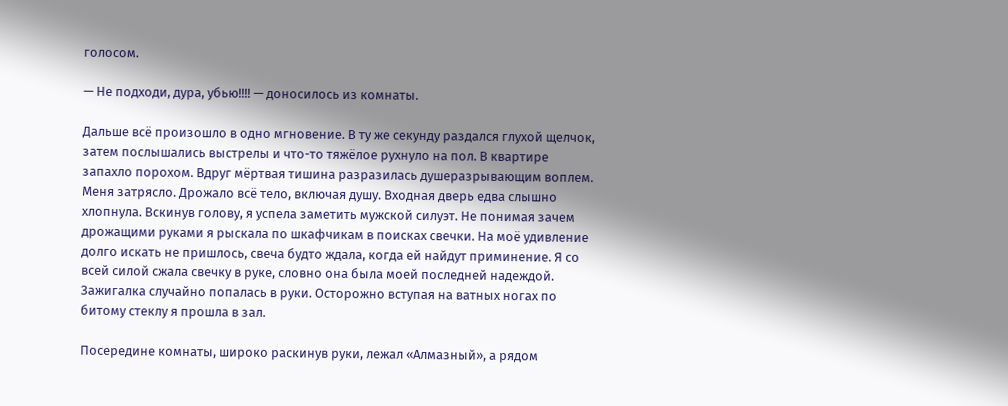голосом.

— Не подходи, дура, убью!!!! — доносилось из комнаты.

Дальше всё произошло в одно мгновение. В ту же секунду раздался глухой щелчок, затем послышались выстрелы и что-то тяжёлое рухнуло на пол. В квартире запахло порохом. Вдруг мёртвая тишина разразилась душеразрывающим воплем. Меня затрясло. Дрожало всё тело, включая душу. Входная дверь едва слышно хлопнула. Вскинув голову, я успела заметить мужской силуэт. Не понимая зачем дрожащими руками я рыскала по шкафчикам в поисках свечки. На моё удивление долго искать не пришлось, свеча будто ждала, когда ей найдут приминение. Я со всей силой сжала свечку в руке, словно она была моей последней надеждой. Зажигалка случайно попалась в руки. Осторожно вступая на ватных ногах по битому стеклу я прошла в зал.

Посередине комнаты, широко раскинув руки, лежал «Алмазный», а рядом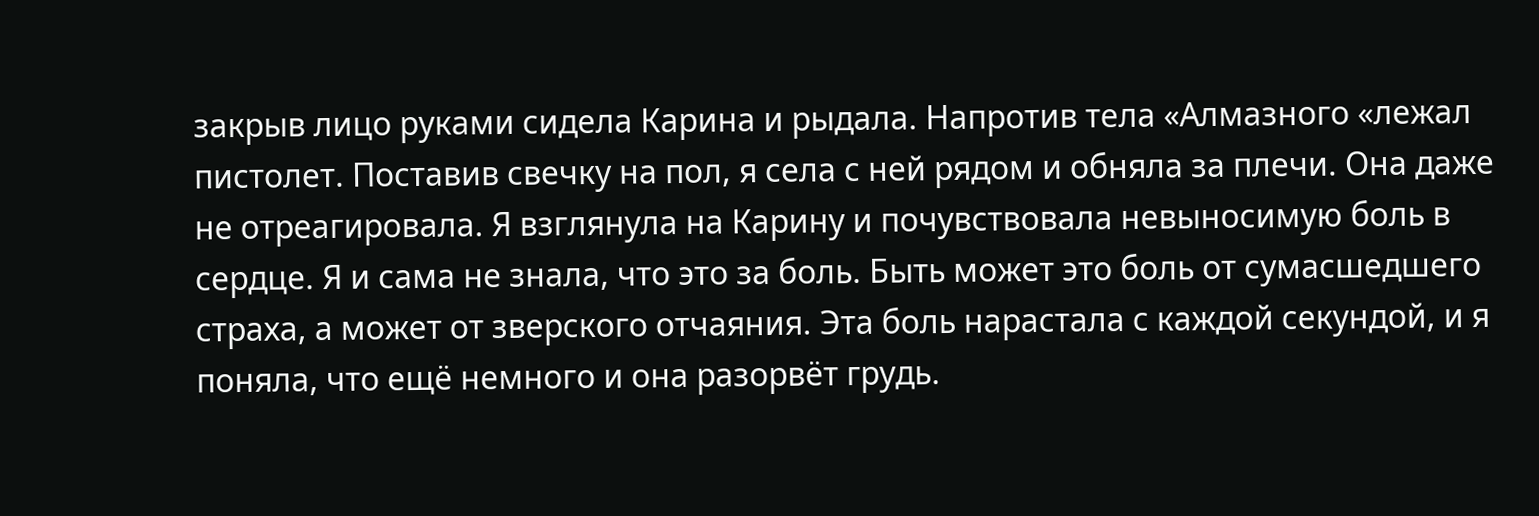закрыв лицо руками сидела Карина и рыдала. Напротив тела «Алмазного «лежал пистолет. Поставив свечку на пол, я села с ней рядом и обняла за плечи. Она даже не отреагировала. Я взглянула на Карину и почувствовала невыносимую боль в сердце. Я и сама не знала, что это за боль. Быть может это боль от сумасшедшего страха, а может от зверского отчаяния. Эта боль нарастала с каждой секундой, и я поняла, что ещё немного и она разорвёт грудь.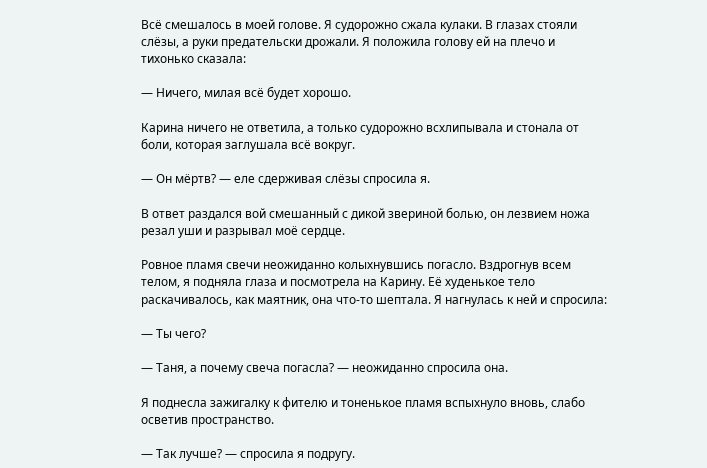Всё смешалось в моей голове. Я судорожно сжала кулаки. В глазах стояли слёзы, а руки предательски дрожали. Я положила голову ей на плечо и тихонько сказала:

— Ничего, милая всё будет хорошо.

Карина ничего не ответила, а только судорожно всхлипывала и стонала от боли, которая заглушала всё вокруг.

— Он мёртв? — еле сдерживая слёзы спросила я.

В ответ раздался вой смешанный с дикой звериной болью, он лезвием ножа резал уши и разрывал моё сердце.

Ровное пламя свечи неожиданно колыхнувшись погасло. Вздрогнув всем телом, я подняла глаза и посмотрела на Карину. Её худенькое тело раскачивалось, как маятник, она что-то шептала. Я нагнулась к ней и спросила:

— Ты чего?

— Таня, а почему свеча погасла? — неожиданно спросила она.

Я поднесла зажигалку к фителю и тоненькое пламя вспыхнуло вновь, слабо осветив пространство.

— Так лучше? — спросила я подругу.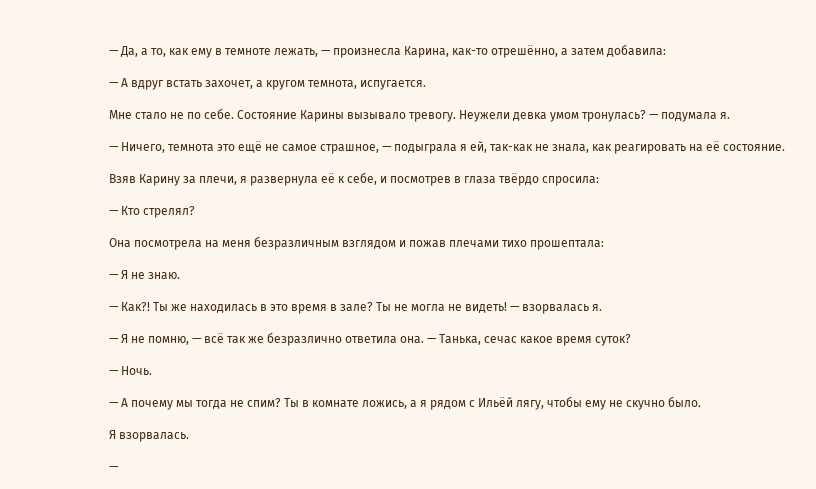— Да, а то, как ему в темноте лежать, — произнесла Карина, как-то отрешённо, а затем добавила:

— А вдруг встать захочет, а кругом темнота, испугается.

Мне стало не по себе. Состояние Карины вызывало тревогу. Неужели девка умом тронулась? — подумала я.

— Ничего, темнота это ещё не самое страшное, — подыграла я ей, так-как не знала, как реагировать на её состояние.

Взяв Карину за плечи, я развернула её к себе, и посмотрев в глаза твёрдо спросила:

— Кто стрелял?

Она посмотрела на меня безразличным взглядом и пожав плечами тихо прошептала:

— Я не знаю.

— Как?! Ты же находилась в это время в зале? Ты не могла не видеть! — взорвалась я.

— Я не помню, — всё так же безразлично ответила она. — Танька, сечас какое время суток?

— Ночь.

— А почему мы тогда не спим? Ты в комнате ложись, а я рядом с Ильёй лягу, чтобы ему не скучно было.

Я взорвалась.

—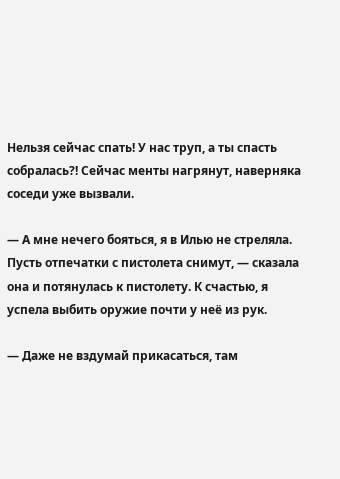Нельзя сейчас спать! У нас труп, а ты спасть собралась?! Сейчас менты нагрянут, наверняка соседи уже вызвали.

— А мне нечего бояться, я в Илью не стреляла. Пусть отпечатки с пистолета снимут, — сказала она и потянулась к пистолету. К счастью, я успела выбить оружие почти у неё из рук.

— Даже не вздумай прикасаться, там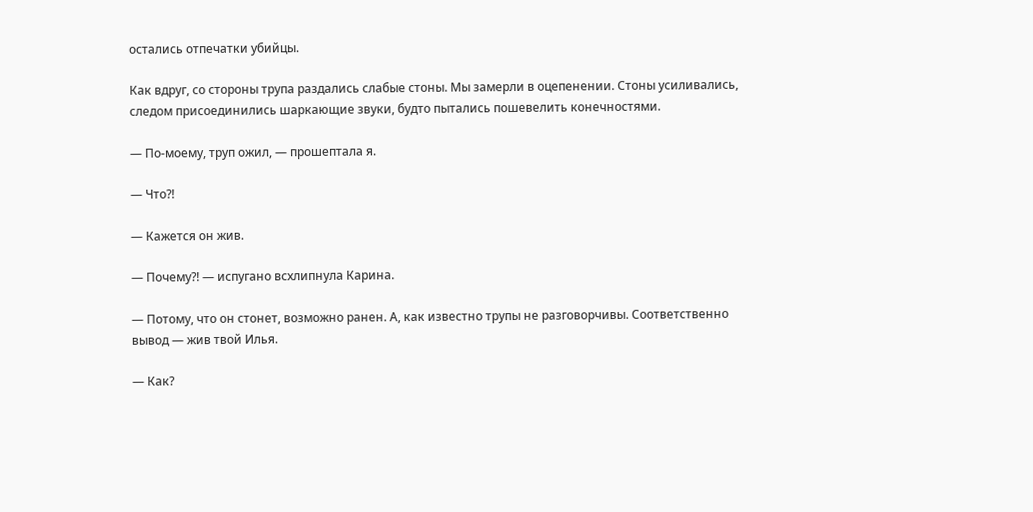остались отпечатки убийцы.

Как вдруг, со стороны трупа раздались слабые стоны. Мы замерли в оцепенении. Стоны усиливались, следом присоединились шаркающие звуки, будто пытались пошевелить конечностями.

— По-моему, труп ожил, — прошептала я.

— Что?!

— Кажется он жив.

— Почему?! — испугано всхлипнула Карина.

— Потому, что он стонет, возможно ранен. А, как известно трупы не разговорчивы. Соответственно вывод — жив твой Илья.

— Как?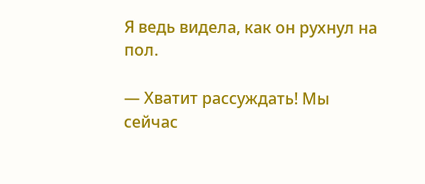Я ведь видела, как он рухнул на пол.

— Хватит рассуждать! Мы сейчас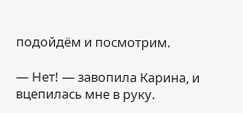подойдём и посмотрим.

— Нет! — завопила Карина, и вцепилась мне в руку.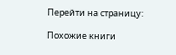Перейти на страницу:

Похожие книги